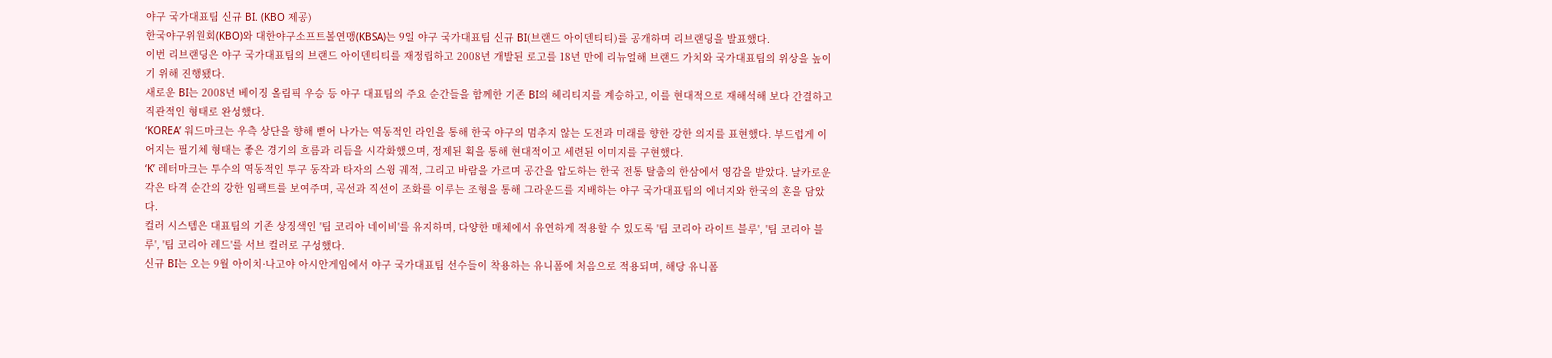야구 국가대표팀 신규 BI. (KBO 제공)
한국야구위원회(KBO)와 대한야구소프트볼연맹(KBSA)는 9일 야구 국가대표팀 신규 BI(브랜드 아이덴티티)를 공개하며 리브랜딩을 발표했다.
이번 리브랜딩은 야구 국가대표팀의 브랜드 아이덴티티를 재정립하고 2008년 개발된 로고를 18년 만에 리뉴얼해 브랜드 가치와 국가대표팀의 위상을 높이기 위해 진행됐다.
새로운 BI는 2008년 베이징 올림픽 우승 등 야구 대표팀의 주요 순간들을 함께한 기존 BI의 헤리티지를 계승하고, 이를 현대적으로 재해석해 보다 간결하고 직관적인 형태로 완성했다.
‘KOREA’ 워드마크는 우측 상단을 향해 뻗어 나가는 역동적인 라인을 통해 한국 야구의 멈추지 않는 도전과 미래를 향한 강한 의지를 표현했다. 부드럽게 이어지는 필기체 형태는 좋은 경기의 흐름과 리듬을 시각화했으며, 정제된 획을 통해 현대적이고 세련된 이미지를 구현했다.
‘K’ 레터마크는 투수의 역동적인 투구 동작과 타자의 스윙 궤적, 그리고 바람을 가르며 공간을 압도하는 한국 전통 탈춤의 한삼에서 영감을 받았다. 날카로운 각은 타격 순간의 강한 임팩트를 보여주며, 곡선과 직선이 조화를 이루는 조형을 통해 그라운드를 지배하는 야구 국가대표팀의 에너지와 한국의 혼을 담았다.
컬러 시스템은 대표팀의 기존 상징색인 '팀 코리아 네이비'를 유지하며, 다양한 매체에서 유연하게 적용할 수 있도록 '팀 코리아 라이트 블루', '팀 코리아 블루', '팀 코리아 레드'를 서브 컬러로 구성했다.
신규 BI는 오는 9월 아이치·나고야 아시안게임에서 야구 국가대표팀 선수들이 착용하는 유니폼에 처음으로 적용되며, 해당 유니폼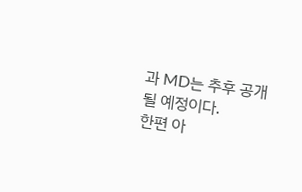과 MD는 추후 공개될 예정이다.
한편 아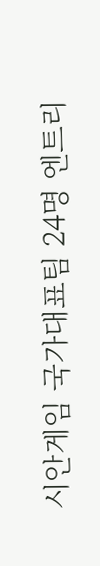시안게임 국가대표팀 24명 엔트리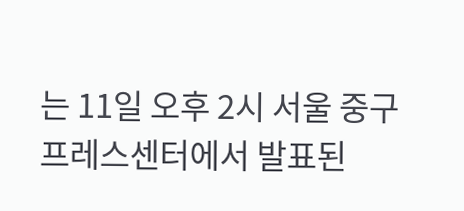는 11일 오후 2시 서울 중구 프레스센터에서 발표된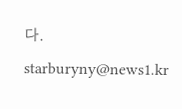다.
starburyny@news1.kr